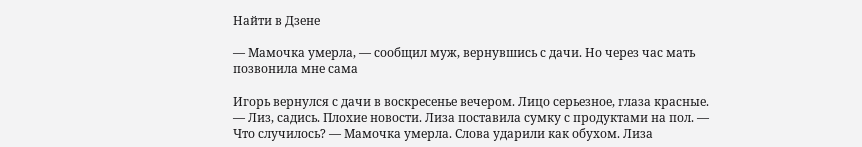Найти в Дзене

— Мамочка умерла, — сообщил муж, вернувшись с дачи. Но через час мать позвонила мне сама

Игорь вернулся с дачи в воскресенье вечером. Лицо серьезное, глаза красные. — Лиз, садись. Плохие новости. Лиза поставила сумку с продуктами на пол. — Что случилось? — Мамочка умерла. Слова ударили как обухом. Лиза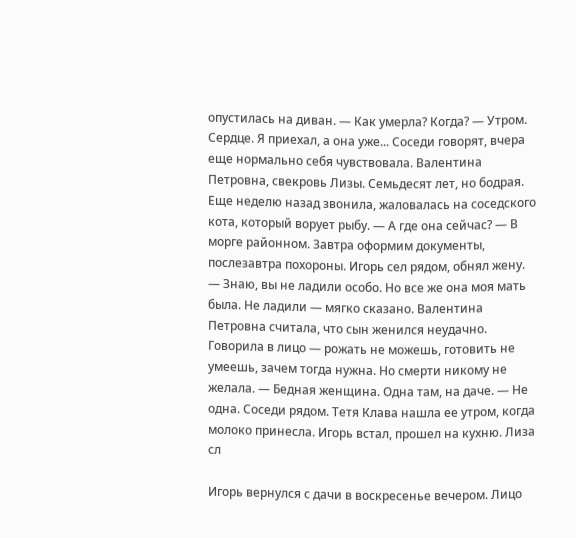опустилась на диван. — Как умерла? Когда? — Утром. Сердце. Я приехал, а она уже... Соседи говорят, вчера еще нормально себя чувствовала. Валентина Петровна, свекровь Лизы. Семьдесят лет, но бодрая. Еще неделю назад звонила, жаловалась на соседского кота, который ворует рыбу. — А где она сейчас? — В морге районном. Завтра оформим документы, послезавтра похороны. Игорь сел рядом, обнял жену. — Знаю, вы не ладили особо. Но все же она моя мать была. Не ладили — мягко сказано. Валентина Петровна считала, что сын женился неудачно. Говорила в лицо — рожать не можешь, готовить не умеешь, зачем тогда нужна. Но смерти никому не желала. — Бедная женщина. Одна там, на даче. — Не одна. Соседи рядом. Тетя Клава нашла ее утром, когда молоко принесла. Игорь встал, прошел на кухню. Лиза сл

Игорь вернулся с дачи в воскресенье вечером. Лицо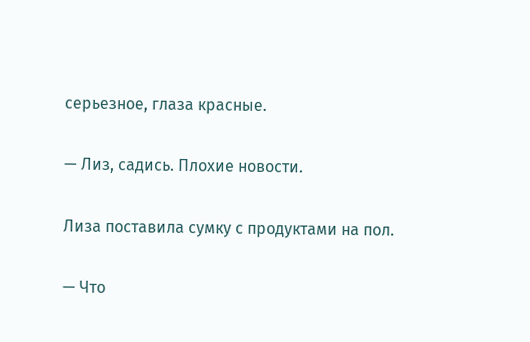серьезное, глаза красные.

— Лиз, садись. Плохие новости.

Лиза поставила сумку с продуктами на пол.

— Что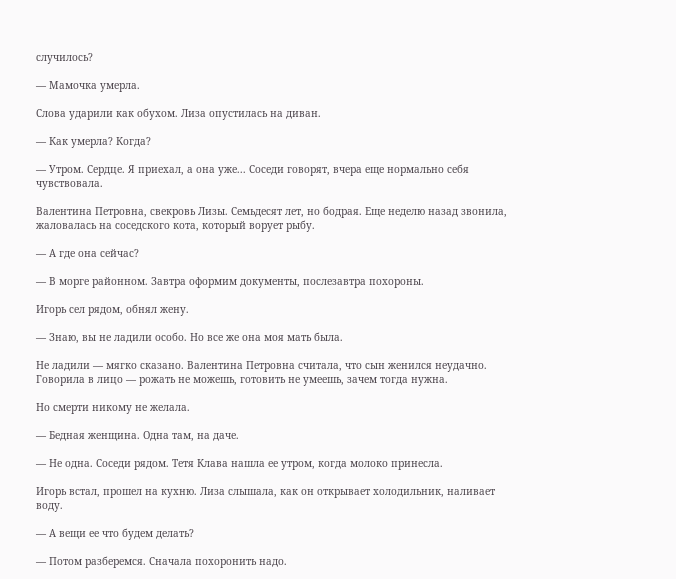случилось?

— Мамочка умерла.

Слова ударили как обухом. Лиза опустилась на диван.

— Как умерла? Когда?

— Утром. Сердце. Я приехал, а она уже... Соседи говорят, вчера еще нормально себя чувствовала.

Валентина Петровна, свекровь Лизы. Семьдесят лет, но бодрая. Еще неделю назад звонила, жаловалась на соседского кота, который ворует рыбу.

— А где она сейчас?

— В морге районном. Завтра оформим документы, послезавтра похороны.

Игорь сел рядом, обнял жену.

— Знаю, вы не ладили особо. Но все же она моя мать была.

Не ладили — мягко сказано. Валентина Петровна считала, что сын женился неудачно. Говорила в лицо — рожать не можешь, готовить не умеешь, зачем тогда нужна.

Но смерти никому не желала.

— Бедная женщина. Одна там, на даче.

— Не одна. Соседи рядом. Тетя Клава нашла ее утром, когда молоко принесла.

Игорь встал, прошел на кухню. Лиза слышала, как он открывает холодильник, наливает воду.

— А вещи ее что будем делать?

— Потом разберемся. Сначала похоронить надо.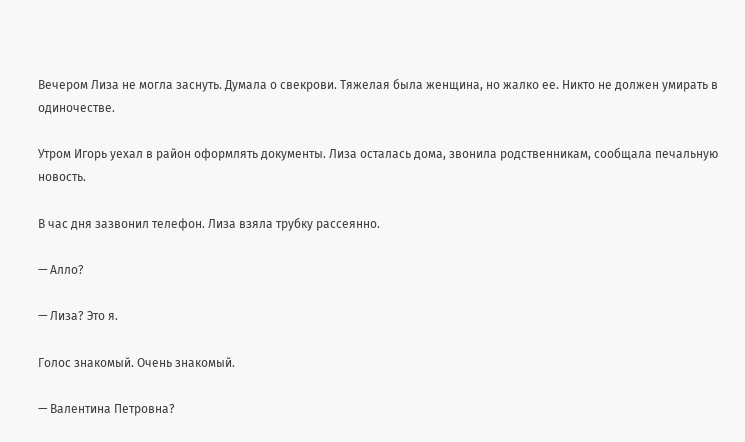Вечером Лиза не могла заснуть. Думала о свекрови. Тяжелая была женщина, но жалко ее. Никто не должен умирать в одиночестве.

Утром Игорь уехал в район оформлять документы. Лиза осталась дома, звонила родственникам, сообщала печальную новость.

В час дня зазвонил телефон. Лиза взяла трубку рассеянно.

— Алло?

— Лиза? Это я.

Голос знакомый. Очень знакомый.

— Валентина Петровна?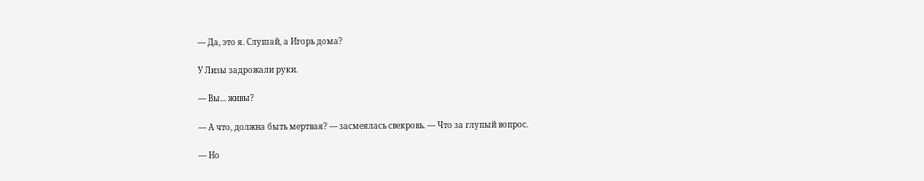— Да, это я. Слушай, а Игорь дома?

У Лизы задрожали руки.

— Вы... живы?

— А что, должна быть мертвая? — засмеялась свекровь. — Что за глупый вопрос.

— Но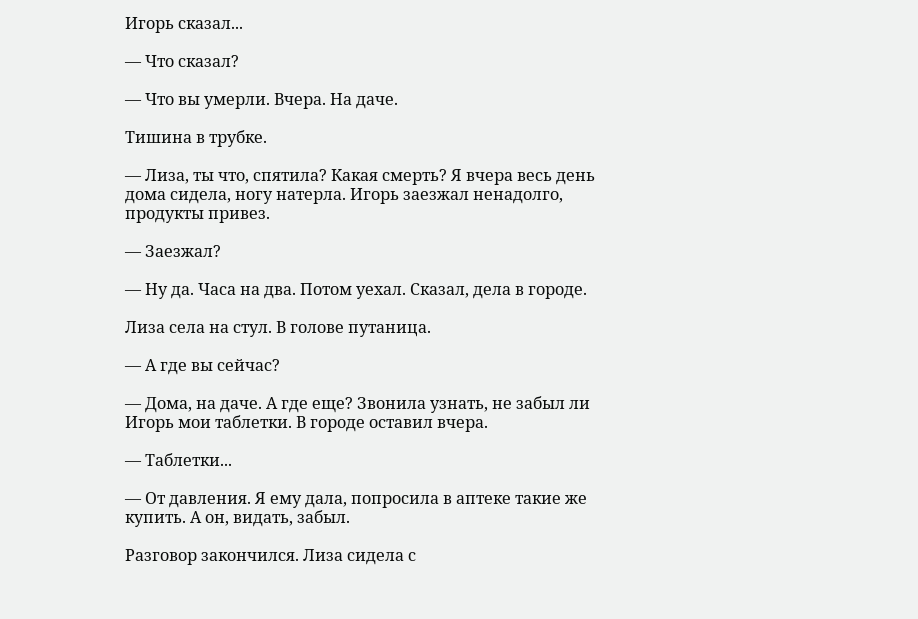Игорь сказал...

— Что сказал?

— Что вы умерли. Вчера. На даче.

Тишина в трубке.

— Лиза, ты что, спятила? Какая смерть? Я вчера весь день дома сидела, ногу натерла. Игорь заезжал ненадолго, продукты привез.

— Заезжал?

— Ну да. Часа на два. Потом уехал. Сказал, дела в городе.

Лиза села на стул. В голове путаница.

— А где вы сейчас?

— Дома, на даче. А где еще? Звонила узнать, не забыл ли Игорь мои таблетки. В городе оставил вчера.

— Таблетки...

— От давления. Я ему дала, попросила в аптеке такие же купить. А он, видать, забыл.

Разговор закончился. Лиза сидела с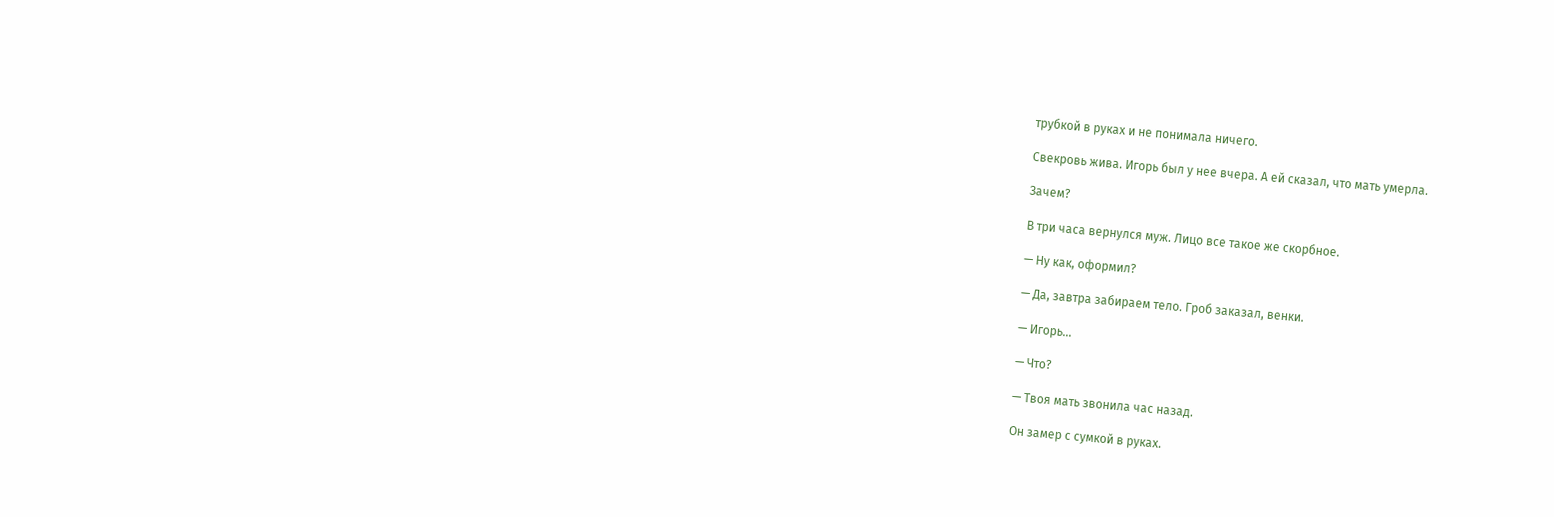трубкой в руках и не понимала ничего.

Свекровь жива. Игорь был у нее вчера. А ей сказал, что мать умерла.

Зачем?

В три часа вернулся муж. Лицо все такое же скорбное.

— Ну как, оформил?

— Да, завтра забираем тело. Гроб заказал, венки.

— Игорь...

— Что?

— Твоя мать звонила час назад.

Он замер с сумкой в руках.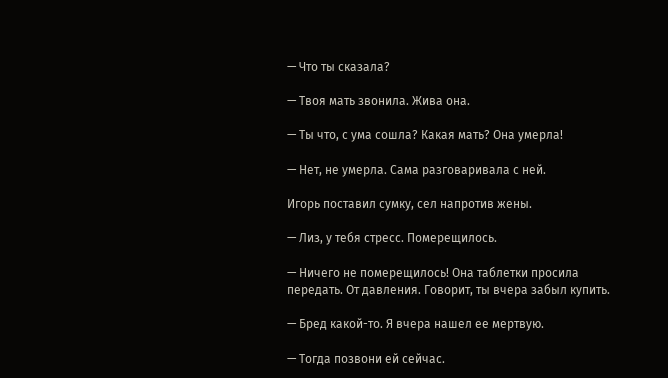— Что ты сказала?

— Твоя мать звонила. Жива она.

— Ты что, с ума сошла? Какая мать? Она умерла!

— Нет, не умерла. Сама разговаривала с ней.

Игорь поставил сумку, сел напротив жены.

— Лиз, у тебя стресс. Померещилось.

— Ничего не померещилось! Она таблетки просила передать. От давления. Говорит, ты вчера забыл купить.

— Бред какой-то. Я вчера нашел ее мертвую.

— Тогда позвони ей сейчас.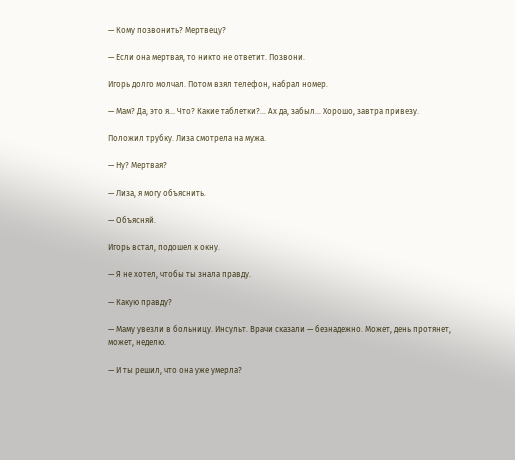— Кому позвонить? Мертвецу?

— Если она мертвая, то никто не ответит. Позвони.

Игорь долго молчал. Потом взял телефон, набрал номер.

— Мам? Да, это я... Что? Какие таблетки?... Ах да, забыл... Хорошо, завтра привезу.

Положил трубку. Лиза смотрела на мужа.

— Ну? Мертвая?

— Лиза, я могу объяснить.

— Объясняй.

Игорь встал, подошел к окну.

— Я не хотел, чтобы ты знала правду.

— Какую правду?

— Маму увезли в больницу. Инсульт. Врачи сказали — безнадежно. Может, день протянет, может, неделю.

— И ты решил, что она уже умерла?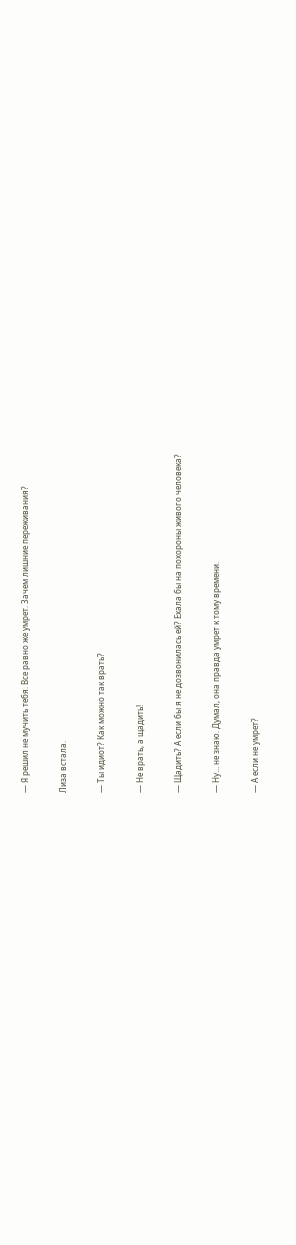— Я решил не мучить тебя. Все равно же умрет. Зачем лишние переживания?

Лиза встала.

— Ты идиот? Как можно так врать?

— Не врать, а щадить!

— Щадить? А если бы я не дозвонилась ей? Ехала бы на похороны живого человека?

— Ну... не знаю. Думал, она правда умрет к тому времени.

— А если не умрет?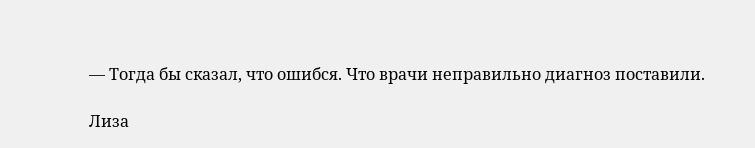— Тогда бы сказал, что ошибся. Что врачи неправильно диагноз поставили.

Лиза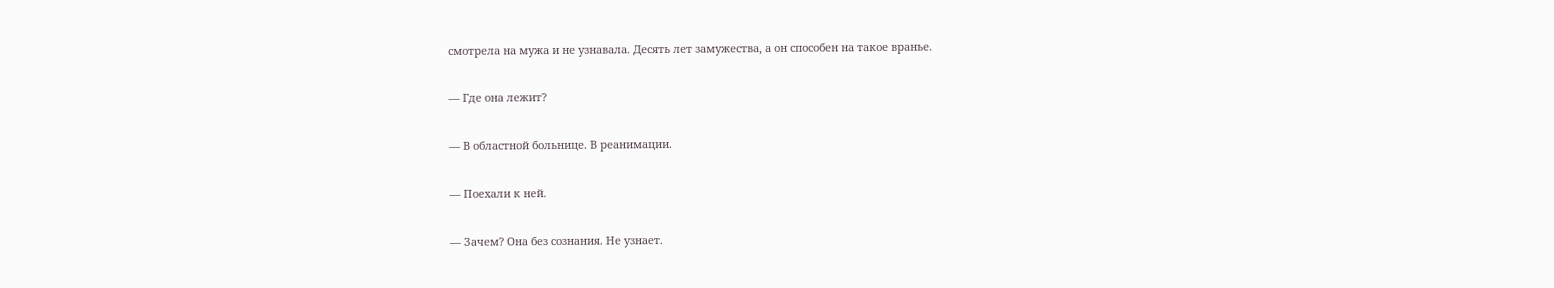смотрела на мужа и не узнавала. Десять лет замужества, а он способен на такое вранье.

— Где она лежит?

— В областной больнице. В реанимации.

— Поехали к ней.

— Зачем? Она без сознания. Не узнает.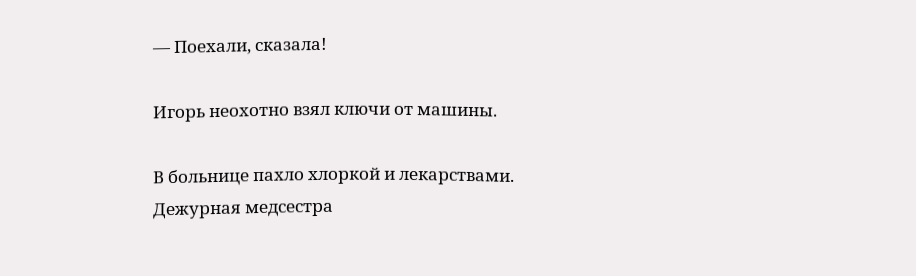— Поехали, сказала!

Игорь неохотно взял ключи от машины.

В больнице пахло хлоркой и лекарствами. Дежурная медсестра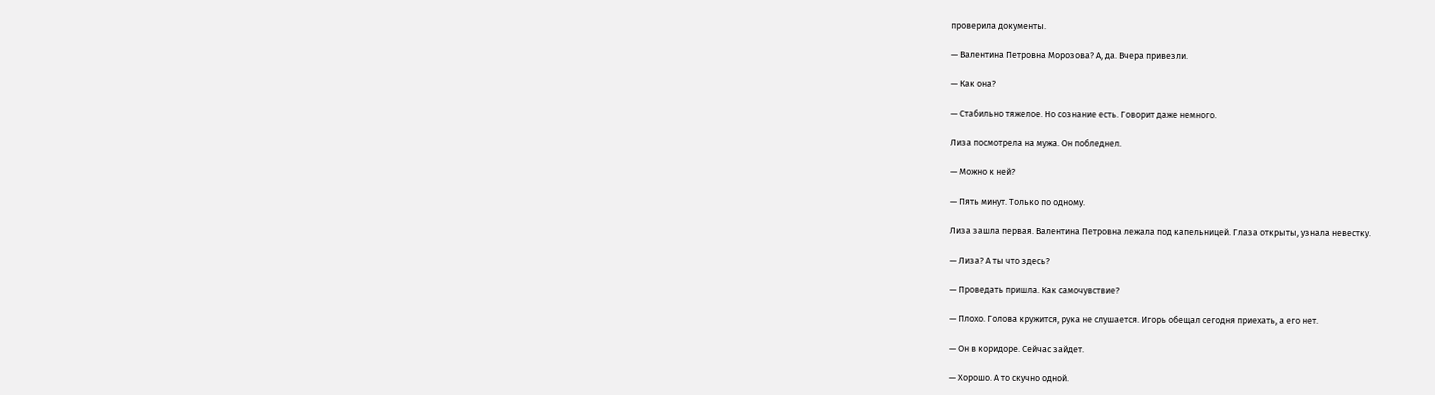проверила документы.

— Валентина Петровна Морозова? А, да. Вчера привезли.

— Как она?

— Стабильно тяжелое. Но сознание есть. Говорит даже немного.

Лиза посмотрела на мужа. Он побледнел.

— Можно к ней?

— Пять минут. Только по одному.

Лиза зашла первая. Валентина Петровна лежала под капельницей. Глаза открыты, узнала невестку.

— Лиза? А ты что здесь?

— Проведать пришла. Как самочувствие?

— Плохо. Голова кружится, рука не слушается. Игорь обещал сегодня приехать, а его нет.

— Он в коридоре. Сейчас зайдет.

— Хорошо. А то скучно одной.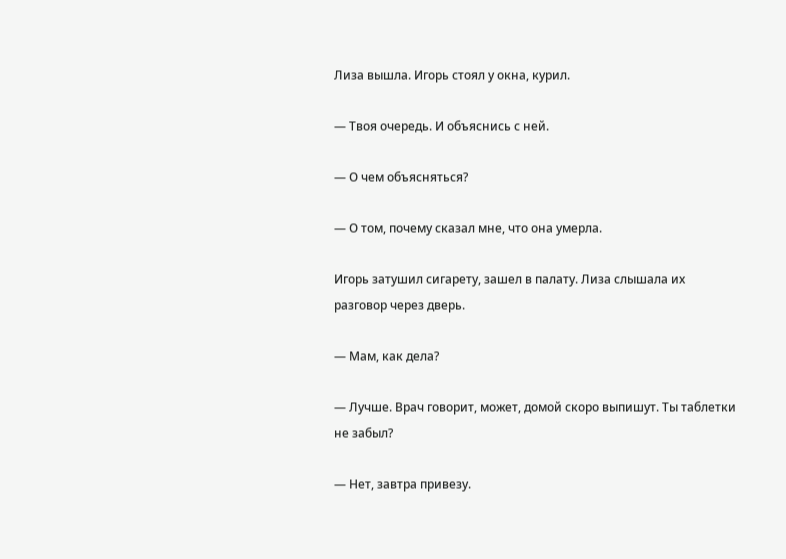Лиза вышла. Игорь стоял у окна, курил.

— Твоя очередь. И объяснись с ней.

— О чем объясняться?

— О том, почему сказал мне, что она умерла.

Игорь затушил сигарету, зашел в палату. Лиза слышала их разговор через дверь.

— Мам, как дела?

— Лучше. Врач говорит, может, домой скоро выпишут. Ты таблетки не забыл?

— Нет, завтра привезу.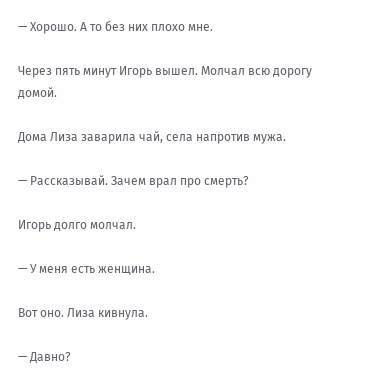— Хорошо. А то без них плохо мне.

Через пять минут Игорь вышел. Молчал всю дорогу домой.

Дома Лиза заварила чай, села напротив мужа.

— Рассказывай. Зачем врал про смерть?

Игорь долго молчал.

— У меня есть женщина.

Вот оно. Лиза кивнула.

— Давно?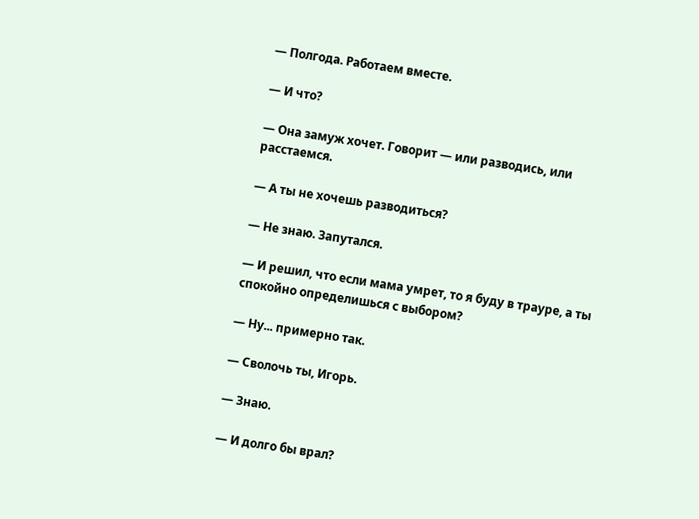— Полгода. Работаем вместе.

— И что?

— Она замуж хочет. Говорит — или разводись, или расстаемся.

— А ты не хочешь разводиться?

— Не знаю. Запутался.

— И решил, что если мама умрет, то я буду в трауре, а ты спокойно определишься с выбором?

— Ну... примерно так.

— Сволочь ты, Игорь.

— Знаю.

— И долго бы врал?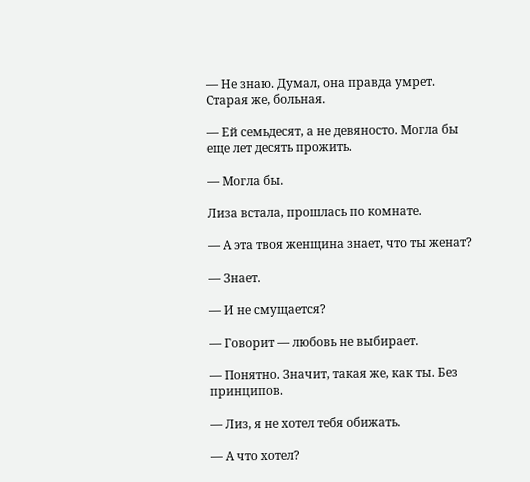— Не знаю. Думал, она правда умрет. Старая же, больная.

— Ей семьдесят, а не девяносто. Могла бы еще лет десять прожить.

— Могла бы.

Лиза встала, прошлась по комнате.

— А эта твоя женщина знает, что ты женат?

— Знает.

— И не смущается?

— Говорит — любовь не выбирает.

— Понятно. Значит, такая же, как ты. Без принципов.

— Лиз, я не хотел тебя обижать.

— А что хотел?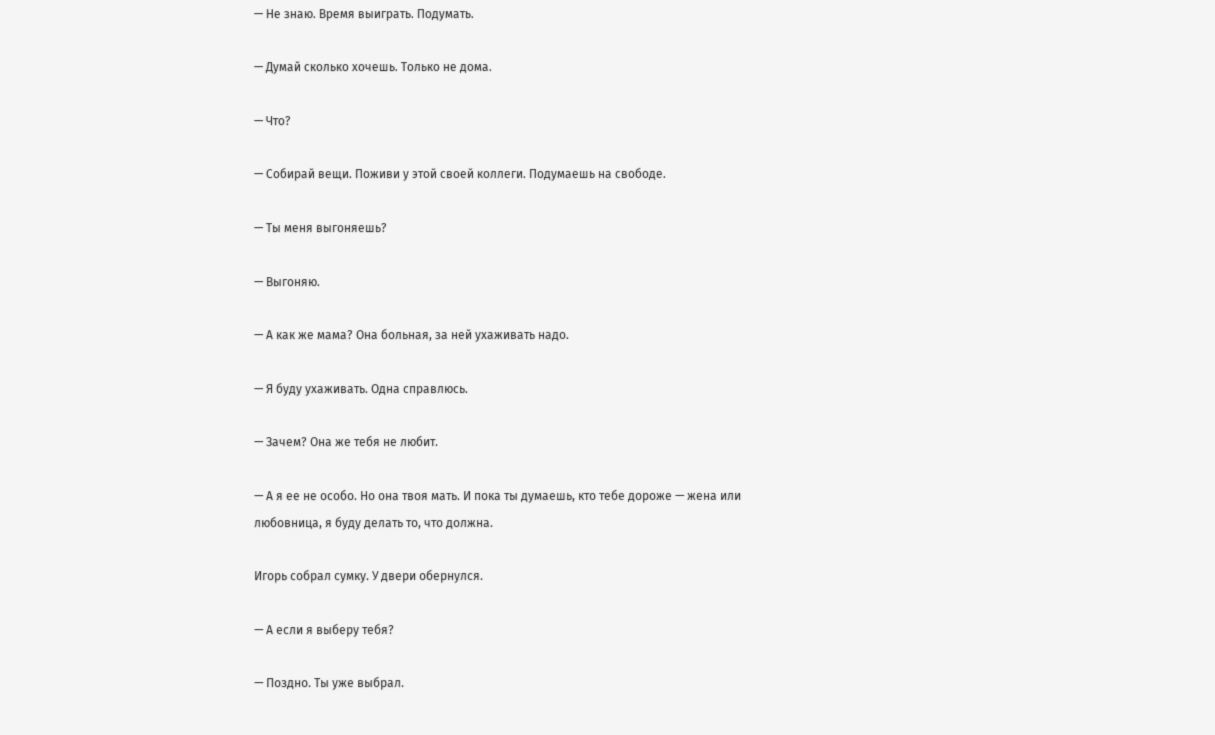— Не знаю. Время выиграть. Подумать.

— Думай сколько хочешь. Только не дома.

— Что?

— Собирай вещи. Поживи у этой своей коллеги. Подумаешь на свободе.

— Ты меня выгоняешь?

— Выгоняю.

— А как же мама? Она больная, за ней ухаживать надо.

— Я буду ухаживать. Одна справлюсь.

— Зачем? Она же тебя не любит.

— А я ее не особо. Но она твоя мать. И пока ты думаешь, кто тебе дороже — жена или любовница, я буду делать то, что должна.

Игорь собрал сумку. У двери обернулся.

— А если я выберу тебя?

— Поздно. Ты уже выбрал.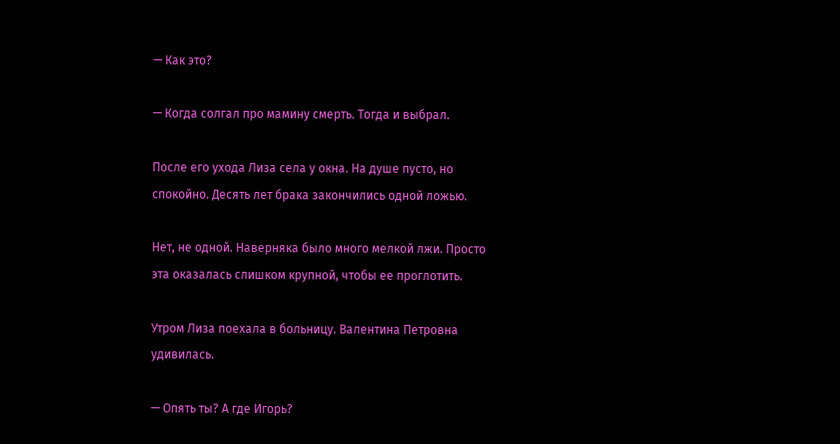— Как это?

— Когда солгал про мамину смерть. Тогда и выбрал.

После его ухода Лиза села у окна. На душе пусто, но спокойно. Десять лет брака закончились одной ложью.

Нет, не одной. Наверняка было много мелкой лжи. Просто эта оказалась слишком крупной, чтобы ее проглотить.

Утром Лиза поехала в больницу. Валентина Петровна удивилась.

— Опять ты? А где Игорь?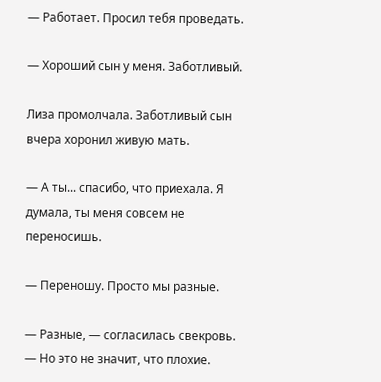— Работает. Просил тебя проведать.

— Хороший сын у меня. Заботливый.

Лиза промолчала. Заботливый сын вчера хоронил живую мать.

— А ты... спасибо, что приехала. Я думала, ты меня совсем не переносишь.

— Переношу. Просто мы разные.

— Разные, — согласилась свекровь. — Но это не значит, что плохие.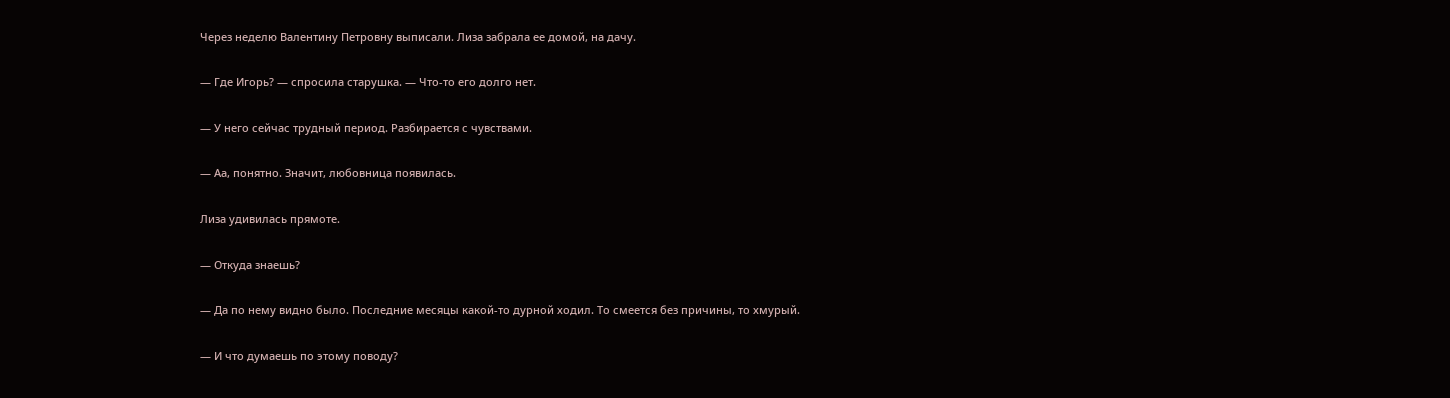Через неделю Валентину Петровну выписали. Лиза забрала ее домой, на дачу.

— Где Игорь? — спросила старушка. — Что-то его долго нет.

— У него сейчас трудный период. Разбирается с чувствами.

— Аа, понятно. Значит, любовница появилась.

Лиза удивилась прямоте.

— Откуда знаешь?

— Да по нему видно было. Последние месяцы какой-то дурной ходил. То смеется без причины, то хмурый.

— И что думаешь по этому поводу?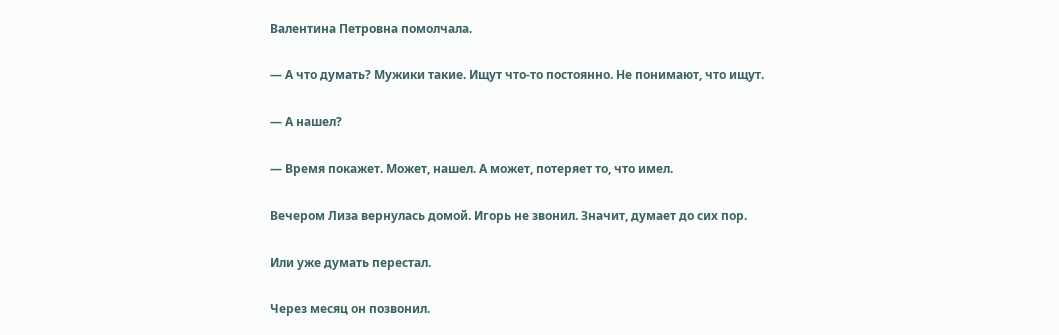Валентина Петровна помолчала.

— А что думать? Мужики такие. Ищут что-то постоянно. Не понимают, что ищут.

— А нашел?

— Время покажет. Может, нашел. А может, потеряет то, что имел.

Вечером Лиза вернулась домой. Игорь не звонил. Значит, думает до сих пор.

Или уже думать перестал.

Через месяц он позвонил.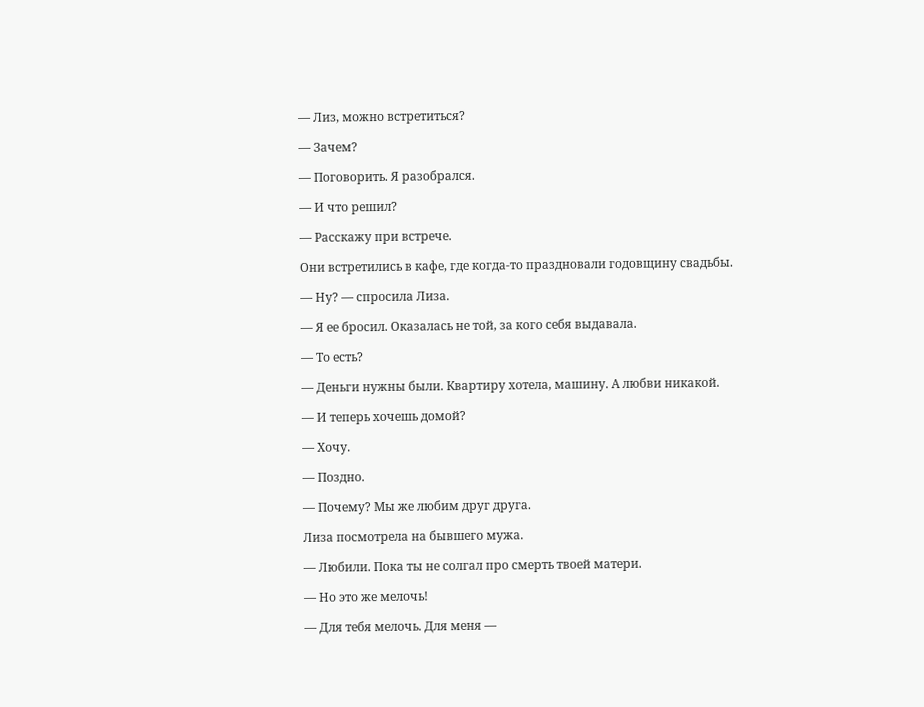— Лиз, можно встретиться?

— Зачем?

— Поговорить. Я разобрался.

— И что решил?

— Расскажу при встрече.

Они встретились в кафе, где когда-то праздновали годовщину свадьбы.

— Ну? — спросила Лиза.

— Я ее бросил. Оказалась не той, за кого себя выдавала.

— То есть?

— Деньги нужны были. Квартиру хотела, машину. А любви никакой.

— И теперь хочешь домой?

— Хочу.

— Поздно.

— Почему? Мы же любим друг друга.

Лиза посмотрела на бывшего мужа.

— Любили. Пока ты не солгал про смерть твоей матери.

— Но это же мелочь!

— Для тебя мелочь. Для меня —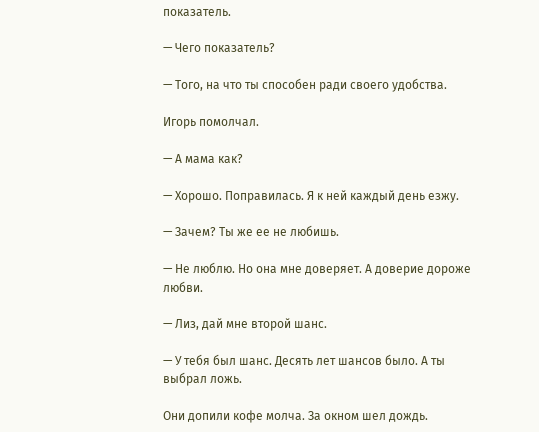показатель.

— Чего показатель?

— Того, на что ты способен ради своего удобства.

Игорь помолчал.

— А мама как?

— Хорошо. Поправилась. Я к ней каждый день езжу.

— Зачем? Ты же ее не любишь.

— Не люблю. Но она мне доверяет. А доверие дороже любви.

— Лиз, дай мне второй шанс.

— У тебя был шанс. Десять лет шансов было. А ты выбрал ложь.

Они допили кофе молча. За окном шел дождь.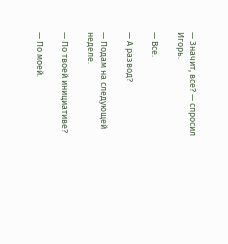— Значит, все? — спросил Игорь.

— Все.

— А развод?

— Подам на следующей неделе.

— По твоей инициативе?

— По моей.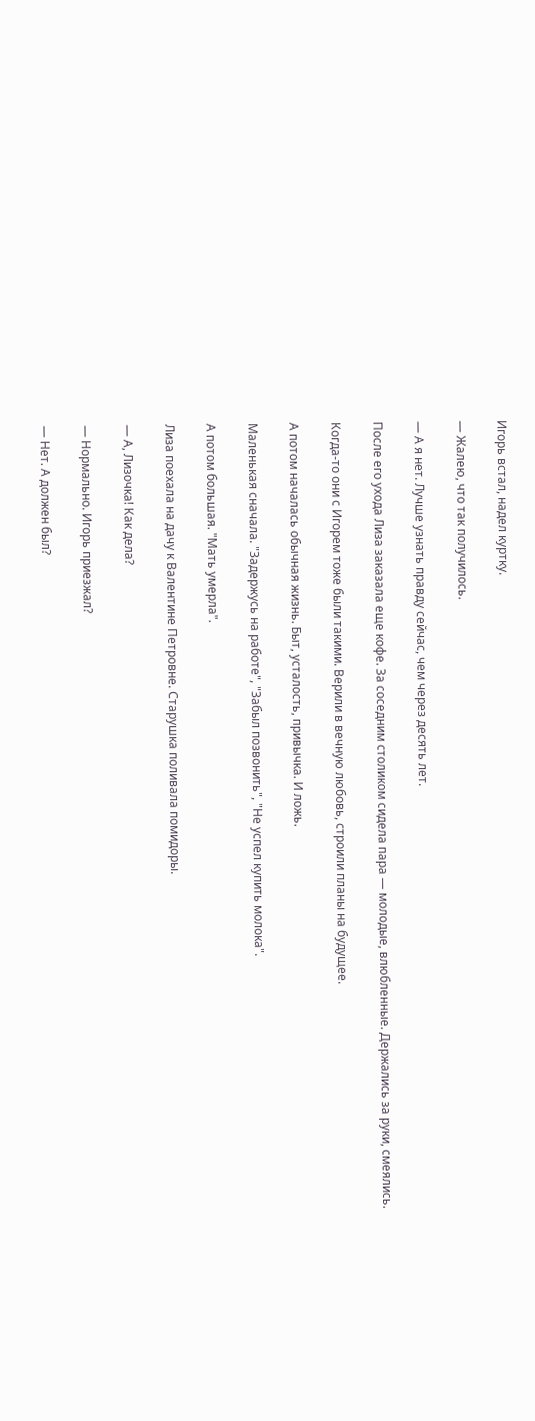Игорь встал, надел куртку.

— Жалею, что так получилось.

— А я нет. Лучше узнать правду сейчас, чем через десять лет.

После его ухода Лиза заказала еще кофе. За соседним столиком сидела пара — молодые, влюбленные. Держались за руки, смеялись.

Когда-то они с Игорем тоже были такими. Верили в вечную любовь, строили планы на будущее.

А потом началась обычная жизнь. Быт, усталость, привычка. И ложь.

Маленькая сначала. "Задержусь на работе", "Забыл позвонить", "Не успел купить молока".

А потом большая. "Мать умерла".

Лиза поехала на дачу к Валентине Петровне. Старушка поливала помидоры.

— А, Лизочка! Как дела?

— Нормально. Игорь приезжал?

— Нет. А должен был?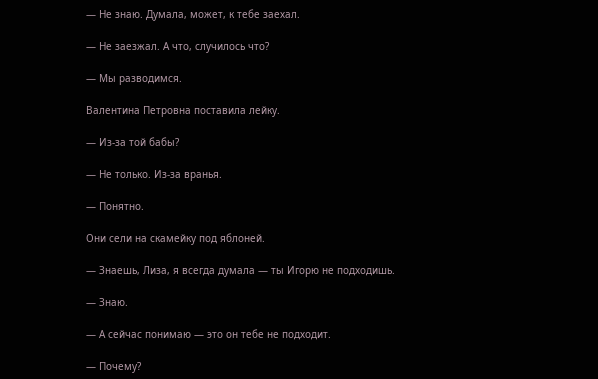— Не знаю. Думала, может, к тебе заехал.

— Не заезжал. А что, случилось что?

— Мы разводимся.

Валентина Петровна поставила лейку.

— Из-за той бабы?

— Не только. Из-за вранья.

— Понятно.

Они сели на скамейку под яблоней.

— Знаешь, Лиза, я всегда думала — ты Игорю не подходишь.

— Знаю.

— А сейчас понимаю — это он тебе не подходит.

— Почему?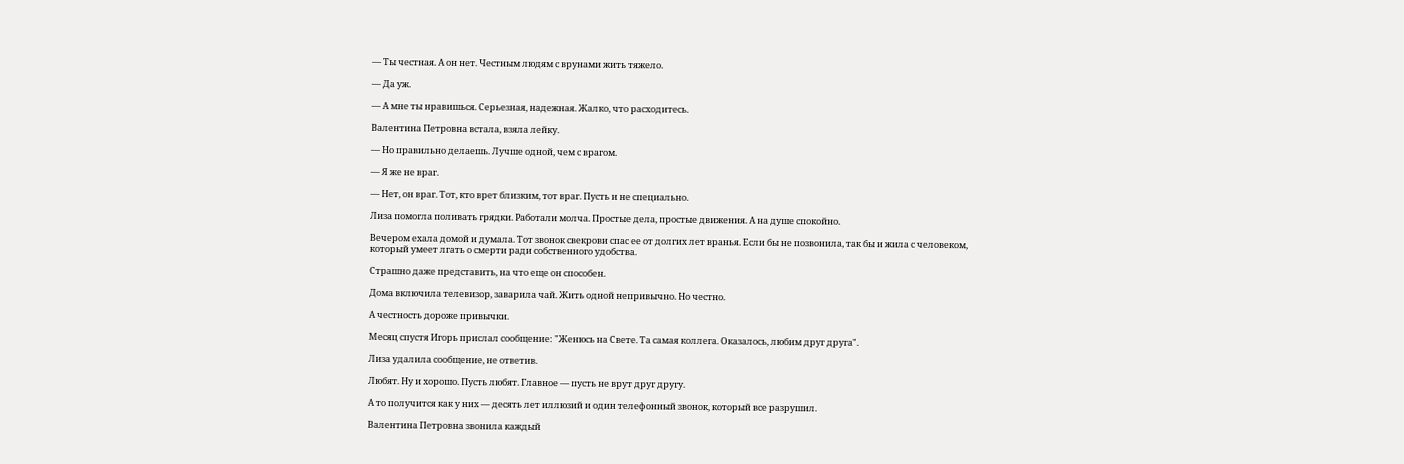— Ты честная. А он нет. Честным людям с врунами жить тяжело.

— Да уж.

— А мне ты нравишься. Серьезная, надежная. Жалко, что расходитесь.

Валентина Петровна встала, взяла лейку.

— Но правильно делаешь. Лучше одной, чем с врагом.

— Я же не враг.

— Нет, он враг. Тот, кто врет близким, тот враг. Пусть и не специально.

Лиза помогла поливать грядки. Работали молча. Простые дела, простые движения. А на душе спокойно.

Вечером ехала домой и думала. Тот звонок свекрови спас ее от долгих лет вранья. Если бы не позвонила, так бы и жила с человеком, который умеет лгать о смерти ради собственного удобства.

Страшно даже представить, на что еще он способен.

Дома включила телевизор, заварила чай. Жить одной непривычно. Но честно.

А честность дороже привычки.

Месяц спустя Игорь прислал сообщение: "Женюсь на Свете. Та самая коллега. Оказалось, любим друг друга".

Лиза удалила сообщение, не ответив.

Любят. Ну и хорошо. Пусть любят. Главное — пусть не врут друг другу.

А то получится как у них — десять лет иллюзий и один телефонный звонок, который все разрушил.

Валентина Петровна звонила каждый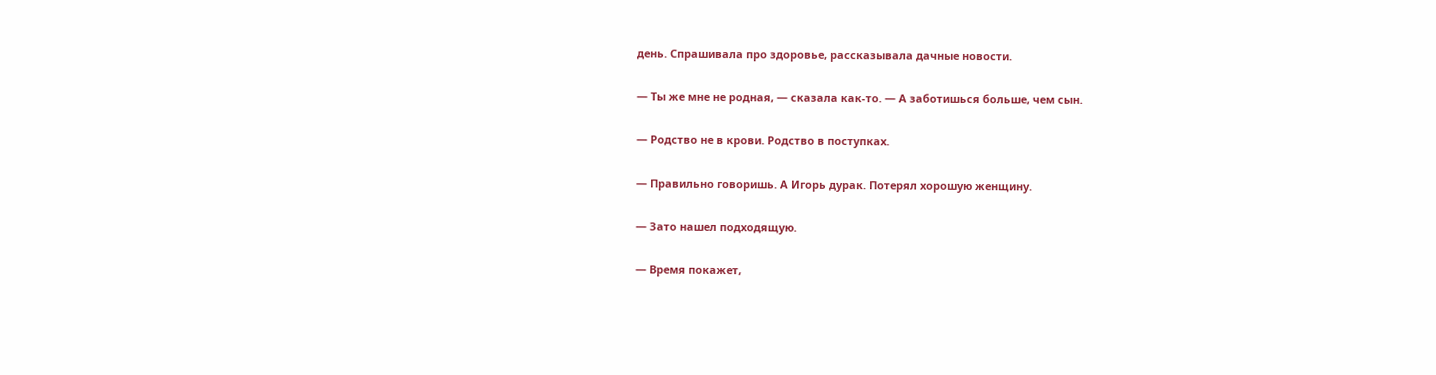день. Спрашивала про здоровье, рассказывала дачные новости.

— Ты же мне не родная, — сказала как-то. — А заботишься больше, чем сын.

— Родство не в крови. Родство в поступках.

— Правильно говоришь. А Игорь дурак. Потерял хорошую женщину.

— Зато нашел подходящую.

— Время покажет,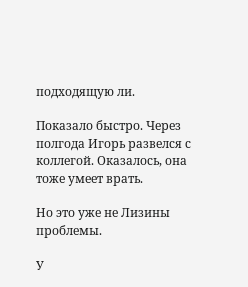подходящую ли.

Показало быстро. Через полгода Игорь развелся с коллегой. Оказалось, она тоже умеет врать.

Но это уже не Лизины проблемы.

У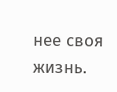нее своя жизнь.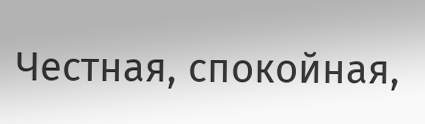Честная, спокойная,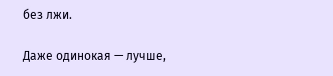без лжи.

Даже одинокая — лучше,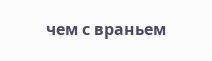чем с враньем